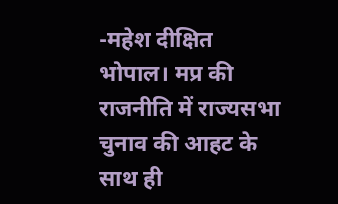-महेश दीक्षित
भोपाल। मप्र की राजनीति में राज्यसभा चुनाव की आहट के साथ ही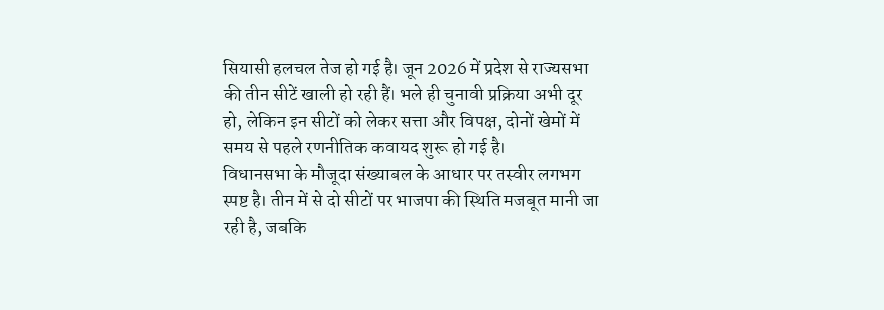सियासी हलचल तेज हो गई है। जून 2026 में प्रदेश से राज्यसभा की तीन सीटें खाली हो रही हैं। भले ही चुनावी प्रक्रिया अभी दूर हो, लेकिन इन सीटों को लेकर सत्ता और विपक्ष, दोनों खेमों में समय से पहले रणनीतिक कवायद शुरू हो गई है।
विधानसभा के मौजूदा संख्याबल के आधार पर तस्वीर लगभग स्पष्ट है। तीन में से दो सीटों पर भाजपा की स्थिति मजबूत मानी जा रही है, जबकि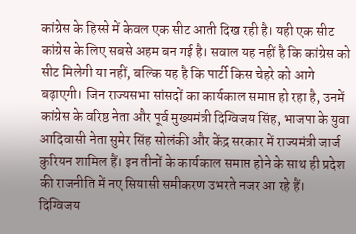कांग्रेस के हिस्से में केवल एक सीट आती दिख रही है। यही एक सीट कांग्रेस के लिए सबसे अहम बन गई है। सवाल यह नहीं है कि कांग्रेस को सीट मिलेगी या नहीं, बल्कि यह है कि पार्टी किस चेहरे को आगे बढ़ाएगी। जिन राज्यसभा सांसदों का कार्यकाल समाप्त हो रहा है, उनमें कांग्रेस के वरिष्ठ नेता और पूर्व मुख्यमंत्री दिग्विजय सिंह, भाजपा के युवा आदिवासी नेता सुमेर सिंह सोलंकी और केंद्र सरकार में राज्यमंत्री जार्ज कुरियन शामिल हैं। इन तीनों के कार्यकाल समाप्त होने के साथ ही प्रदेश की राजनीति में नए सियासी समीकरण उभरते नजर आ रहे हैं।
दिग्विजय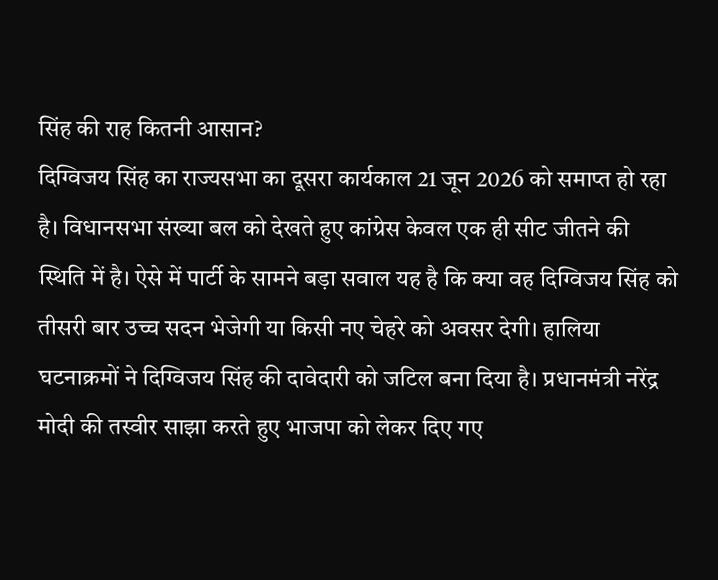सिंह की राह कितनी आसान?
दिग्विजय सिंह का राज्यसभा का दूसरा कार्यकाल 21 जून 2026 को समाप्त हो रहा है। विधानसभा संख्या बल को देखते हुए कांग्रेस केवल एक ही सीट जीतने की स्थिति में है। ऐसे में पार्टी के सामने बड़ा सवाल यह है कि क्या वह दिग्विजय सिंह को तीसरी बार उच्च सदन भेजेगी या किसी नए चेहरे को अवसर देगी। हालिया घटनाक्रमों ने दिग्विजय सिंह की दावेदारी को जटिल बना दिया है। प्रधानमंत्री नरेंद्र मोदी की तस्वीर साझा करते हुए भाजपा को लेकर दिए गए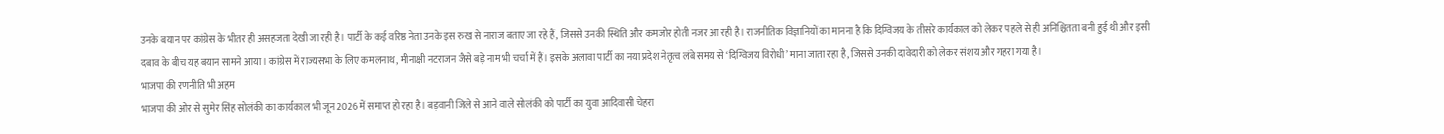उनके बयान पर कांग्रेस के भीतर ही असहजता देखी जा रही है। पार्टी के कई वरिष्ठ नेता उनके इस रुख से नाराज बताए जा रहे हैं, जिससे उनकी स्थिति और कमजोर होती नजर आ रही है। राजनीतिक विज्ञानियों का मानना है कि दिग्विजय के तीसरे कार्यकाल को लेकर पहले से ही अनिश्चितता बनी हुई थी और इसी दबाव के बीच यह बयान सामने आया। कांग्रेस में राज्यसभा के लिए कमलनाथ, मीनाक्षी नटराजन जैसे बड़े नाम भी चर्चा में हैं। इसके अलावा पार्टी का नया प्रदेश नेतृत्व लंबे समय से ‘दिग्विजय विरोधी’ माना जाता रहा है, जिससे उनकी दावेदारी को लेकर संशय और गहरा गया है।
भाजपा की रणनीति भी अहम
भाजपा की ओर से सुमेर सिंह सोलंकी का कार्यकाल भी जून 2026 में समाप्त हो रहा है। बड़वानी जिले से आने वाले सोलंकी को पार्टी का युवा आदिवासी चेहरा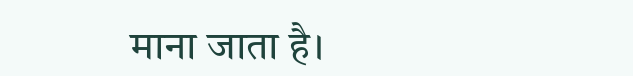माना जाता है।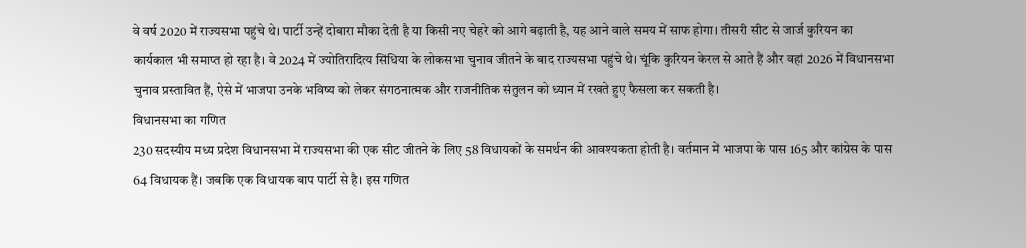वे वर्ष 2020 में राज्यसभा पहुंचे थे। पार्टी उन्हें दोबारा मौका देती है या किसी नए चेहरे को आगे बढ़ाती है, यह आने वाले समय में साफ होगा। तीसरी सीट से जार्ज कुरियन का कार्यकाल भी समाप्त हो रहा है। वे 2024 में ज्योतिरादित्य सिंधिया के लोकसभा चुनाव जीतने के बाद राज्यसभा पहुंचे थे। चूंकि कुरियन केरल से आते हैं और वहां 2026 में विधानसभा चुनाव प्रस्तावित हैं, ऐसे में भाजपा उनके भविष्य को लेकर संगठनात्मक और राजनीतिक संतुलन को ध्यान में रखते हुए फैसला कर सकती है।
विधानसभा का गणित
230 सदस्यीय मध्य प्रदेश विधानसभा में राज्यसभा की एक सीट जीतने के लिए 58 विधायकों के समर्थन की आवश्यकता होती है। वर्तमान में भाजपा के पास 165 और कांग्रेस के पास 64 विधायक हैं। जबकि एक विधायक बाप पार्टी से है। इस गणित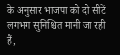के अनुसार भाजपा को दो सीटें लगभग सुनिश्चित मानी जा रही हैं,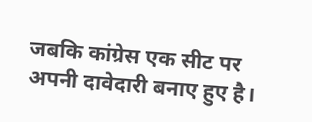जबकि कांग्रेस एक सीट पर अपनी दावेदारी बनाए हुए है।